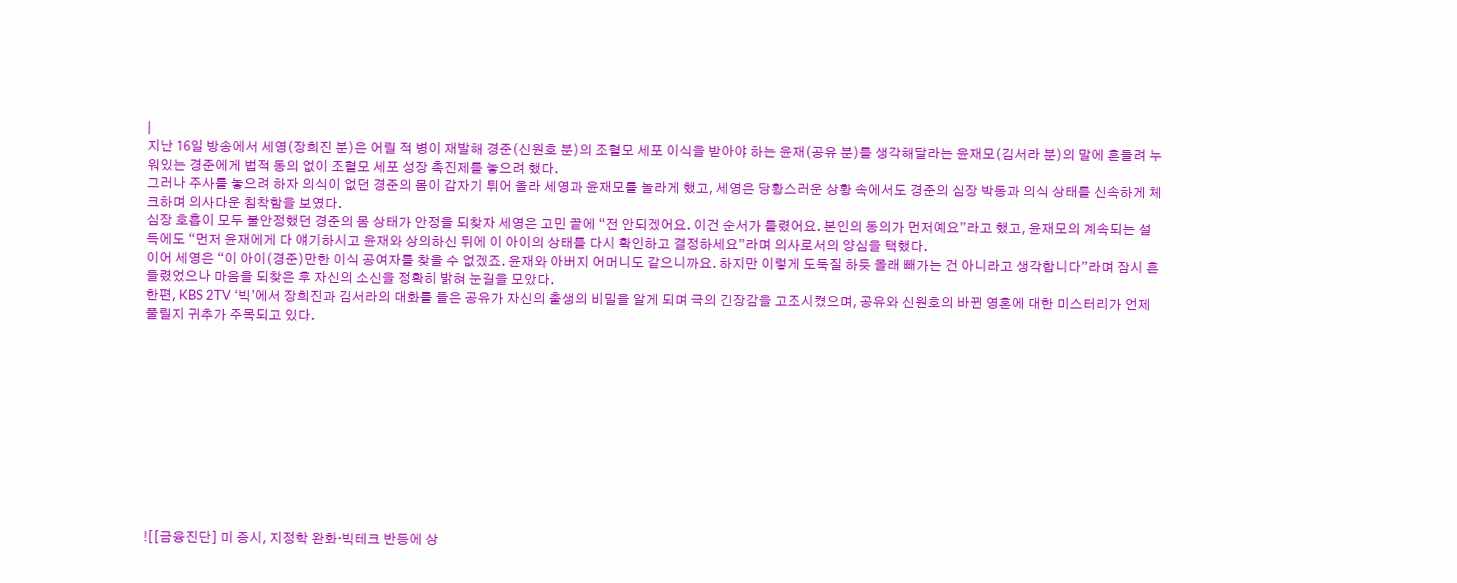|
지난 16일 방송에서 세영(장희진 분)은 어릴 적 병이 재발해 경준(신원호 분)의 조혈모 세포 이식을 받아야 하는 윤재(공유 분)를 생각해달라는 윤재모(김서라 분)의 말에 흔들려 누워있는 경준에게 법적 동의 없이 조혈모 세포 성장 촉진제를 놓으려 했다.
그러나 주사를 놓으려 하자 의식이 없던 경준의 몸이 갑자기 튀어 올라 세영과 윤재모를 놀라게 했고, 세영은 당황스러운 상황 속에서도 경준의 심장 박동과 의식 상태를 신속하게 체크하며 의사다운 침착함을 보였다.
심장 호흡이 모두 불안정했던 경준의 몸 상태가 안정을 되찾자 세영은 고민 끝에 “전 안되겠어요. 이건 순서가 틀렸어요. 본인의 동의가 먼저예요”라고 했고, 윤재모의 계속되는 설득에도 “먼저 윤재에게 다 얘기하시고 윤재와 상의하신 뒤에 이 아이의 상태를 다시 확인하고 결정하세요”라며 의사로서의 양심을 택했다.
이어 세영은 “이 아이(경준)만한 이식 공여자를 찾을 수 없겠죠. 윤재와 아버지 어머니도 같으니까요. 하지만 이렇게 도둑질 하듯 몰래 빼가는 건 아니라고 생각합니다”라며 잠시 흔들렸었으나 마음을 되찾은 후 자신의 소신을 정확히 밝혀 눈길을 모았다.
한편, KBS 2TV ‘빅’에서 장희진과 김서라의 대화를 들은 공유가 자신의 출생의 비밀을 알게 되며 극의 긴장감을 고조시켰으며, 공유와 신원호의 바뀐 영혼에 대한 미스터리가 언제 풀릴지 귀추가 주목되고 있다.











![[금융진단] 미 증시, 지정학 완화·빅테크 반등에 상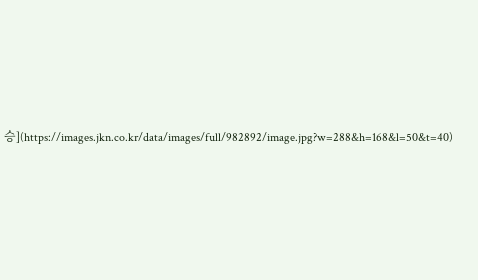승](https://images.jkn.co.kr/data/images/full/982892/image.jpg?w=288&h=168&l=50&t=40)